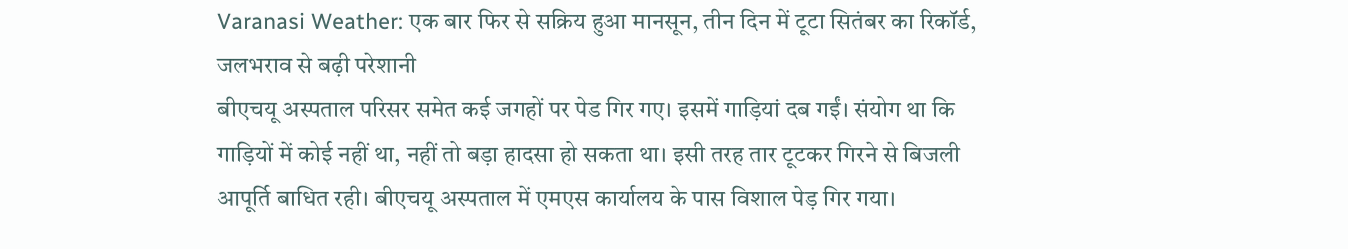Varanasi Weather: एक बार फिर से सक्रिय हुआ मानसून, तीन दिन में टूटा सितंबर का रिकॉर्ड, जलभराव से बढ़ी परेशानी
बीएचयू अस्पताल परिसर समेत कई जगहों पर पेड गिर गए। इसमें गाड़ियां दब गईं। संयोग था कि गाड़ियों में कोई नहीं था, नहीं तो बड़ा हादसा हो सकता था। इसी तरह तार टूटकर गिरने से बिजली आपूर्ति बाधित रही। बीएचयू अस्पताल में एमएस कार्यालय के पास विशाल पेड़ गिर गया।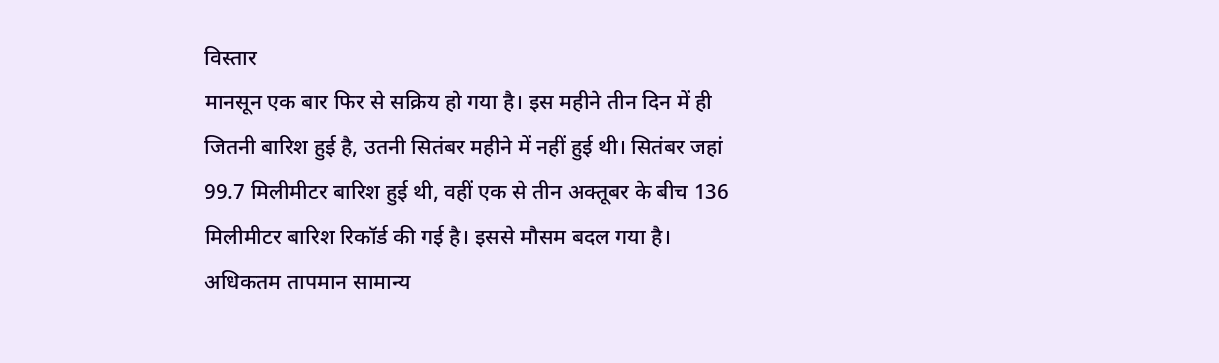विस्तार
मानसून एक बार फिर से सक्रिय हो गया है। इस महीने तीन दिन में ही जितनी बारिश हुई है, उतनी सितंबर महीने में नहीं हुई थी। सितंबर जहां 99.7 मिलीमीटर बारिश हुई थी, वहीं एक से तीन अक्तूबर के बीच 136 मिलीमीटर बारिश रिकॉर्ड की गई है। इससे मौसम बदल गया है। अधिकतम तापमान सामान्य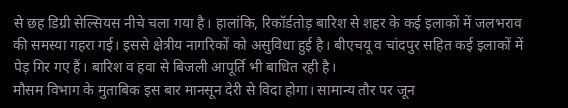से छह डिग्री सेल्सियस नीचे चला गया है। हालांकि, रिकॉर्डतोड़ बारिश से शहर के कई इलाकों में जलभराव की समस्या गहरा गई। इससे क्षेत्रीय नागरिकों को असुविधा हुई है। बीएचयू व चांदपुर सहित कई इलाकों में पेड़ गिर गए हैं। बारिश व हवा से बिजली आपूर्ति भी बाधित रही है।
मौसम विभाग के मुताबिक इस बार मानसून देरी से विदा होगा। सामान्य तौर पर जून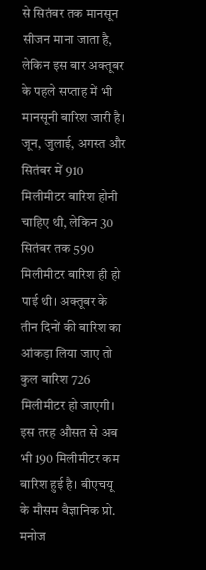से सितंबर तक मानसून सीजन माना जाता है, लेकिन इस बार अक्तूबर के पहले सप्ताह में भी मानसूनी बारिश जारी है। जून, जुलाई, अगस्त और सितंबर में 910 मिलीमीटर बारिश होनी चाहिए थी, लेकिन 30 सितंबर तक 590 मिलीमीटर बारिश ही हो पाई थी। अक्तूबर के तीन दिनों की बारिश का आंकड़ा लिया जाए तो कुल बारिश 726 मिलीमीटर हो जाएगी। इस तरह औसत से अब भी 190 मिलीमीटर कम बारिश हुई है। बीएचयू के मौसम वैज्ञानिक प्रो. मनोज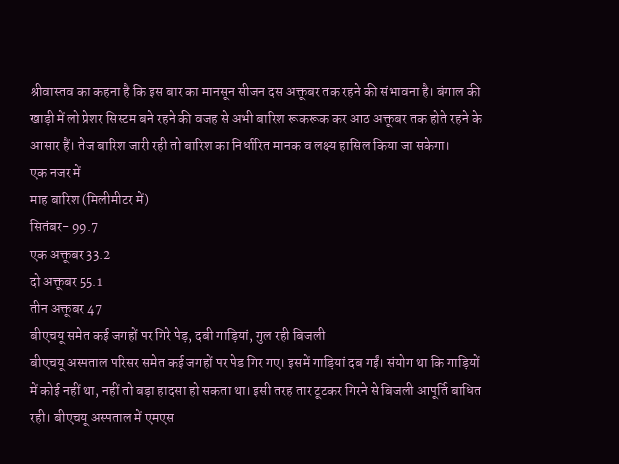श्रीवास्तव का कहना है कि इस बार का मानसून सीजन दस अक्तूबर तक रहने की संभावना है। बंगाल की खाड़ी में लो प्रेशर सिस्टम बने रहने की वजह से अभी बारिश रूकरूक कर आठ अक्तूबर तक होते रहने के आसार हैं। तेज बारिश जारी रही तो बारिश का निर्धारित मानक व लक्ष्य हासिल किया जा सकेगा।
एक नजर में
माह बारिश (मिलीमीटर में)
सितंबर- 99.7
एक अक्तूबर 33.2
दो अक्तूबर 55.1
तीन अक्तूबर 47
बीएचयू समेत कई जगहों पर गिरे पेड़, दबी गाड़ियां, गुल रही बिजली
बीएचयू अस्पताल परिसर समेत कई जगहों पर पेड गिर गए। इसमें गाड़ियां दब गईं। संयोग था कि गाड़ियों में कोई नहीं था, नहीं तो बड़ा हादसा हो सकता था। इसी तरह तार टूटकर गिरने से बिजली आपूर्ति बाधित रही। बीएचयू अस्पताल में एमएस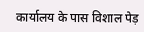कार्यालय के पास विशाल पेड़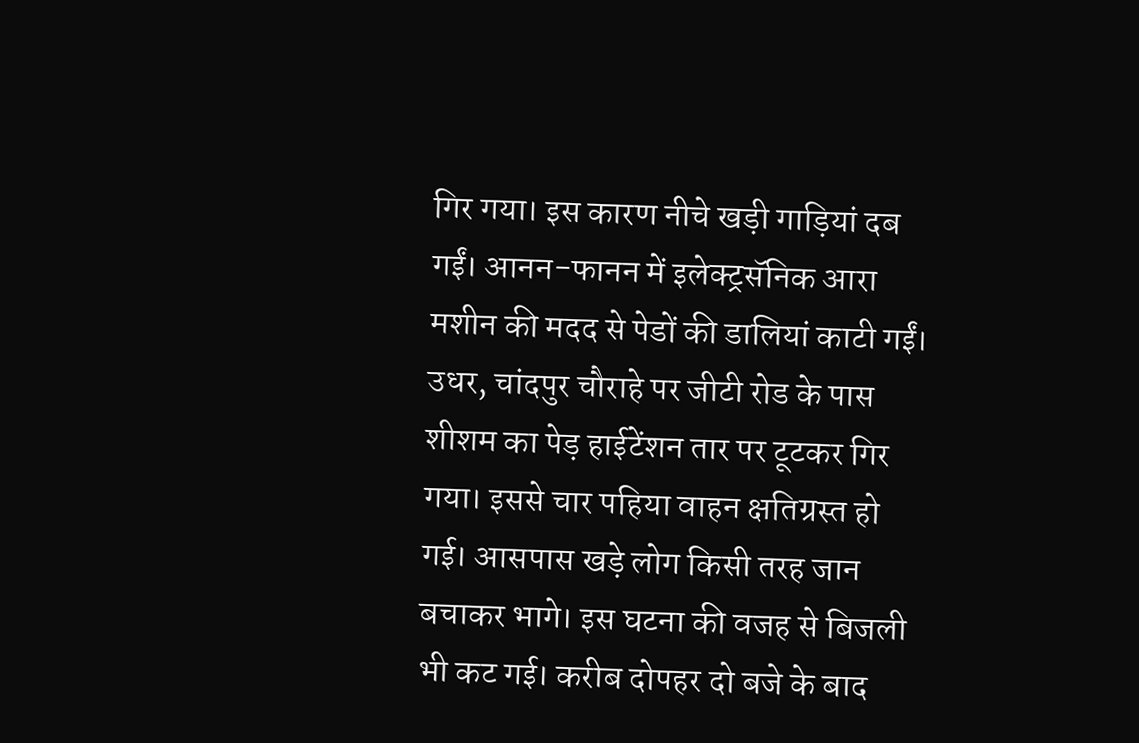गिर गया। इस कारण नीचे खड़ी गाड़ियां दब गईं। आनन-फानन में इलेक्ट्रसॅनिक आरा मशीन की मदद से पेडों की डालियां काटी गईं। उधर, चांदपुर चौराहे पर जीटी रोड के पास शीशम का पेड़ हाईटेंशन तार पर टूटकर गिर गया। इससे चार पहिया वाहन क्षतिग्रस्त हो गई। आसपास खड़े लोग किसी तरह जान बचाकर भागे। इस घटना की वजह से बिजली भी कट गई। करीब दोपहर दो बजे के बाद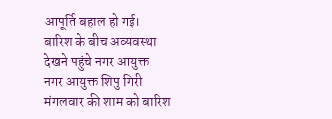आपूर्ति बहाल हो गई।
बारिश के बीच अव्यवस्था देखने पहुंचे नगर आयुक्त
नगर आयुक्त शिपु गिरी मंगलवार की शाम को बारिश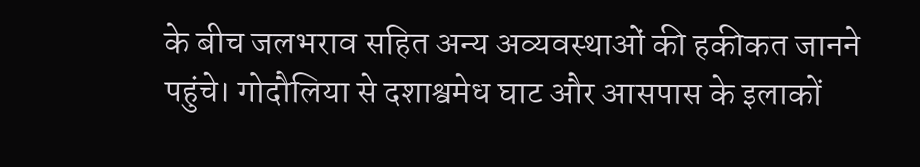के बीच जलभराव सहित अन्य अव्यवस्थाओं की हकीकत जानने पहुंचे। गोदौलिया से दशाश्वमेध घाट और आसपास के इलाकों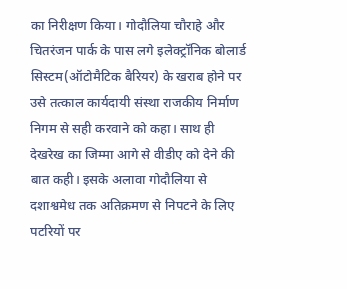का निरीक्षण किया। गोदौलिया चौराहे और चितरंजन पार्क के पास लगे इलेक्ट्रॉनिक बोलार्ड सिस्टम(ऑटोमैटिक बैरियर) के खराब होने पर उसे तत्काल कार्यदायी संस्था राजकीय निर्माण निगम से सही करवाने को कहा। साथ ही देखरेख का जिम्मा आगे से वीडीए को देने की बात कही। इसके अलावा गोदौलिया से दशाश्वमेध तक अतिक्रमण से निपटने के लिए पटरियों पर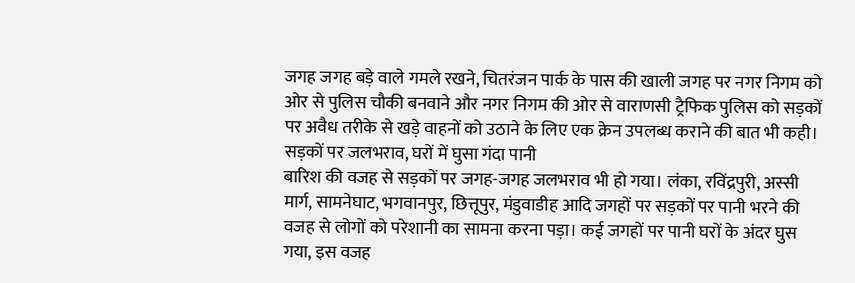जगह जगह बड़े वाले गमले रखने, चितरंजन पार्क के पास की खाली जगह पर नगर निगम को ओर से पुलिस चौकी बनवाने और नगर निगम की ओर से वाराणसी ट्रैफिक पुलिस को सड़कों पर अवैध तरीके से खड़े वाहनों को उठाने के लिए एक क्रेन उपलब्ध कराने की बात भी कही।
सड़कों पर जलभराव, घरों में घुसा गंदा पानी
बारिश की वजह से सड़कों पर जगह-जगह जलभराव भी हो गया। लंका, रविंद्रपुरी, अस्सी मार्ग, सामनेघाट, भगवानपुर, छित्तूपुर, मंडुवाडीह आदि जगहों पर सड़कों पर पानी भरने की वजह से लोगों को परेशानी का सामना करना पड़ा। कई जगहों पर पानी घरों के अंदर घुस गया, इस वजह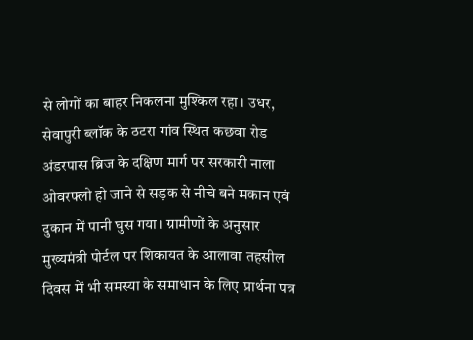से लोगों का बाहर निकलना मुश्किल रहा। उधर, सेवापुरी ब्लॉक के ठटरा गांव स्थित कछवा रोड अंडरपास ब्रिज के दक्षिण मार्ग पर सरकारी नाला ओवरफ्लो हो जाने से सड़क से नीचे बने मकान एवं दुकान में पानी घुस गया। ग्रामीणों के अनुसार मुख्यमंत्री पोर्टल पर शिकायत के आलावा तहसील दिवस में भी समस्या के समाधान के लिए प्रार्थना पत्र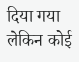दिया गया लेकिन कोई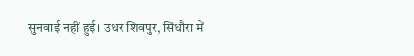सुनवाई नहीं हुई। उधर शिवपुर, सिंधौरा में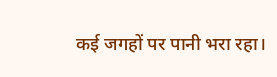कई जगहों पर पानी भरा रहा।